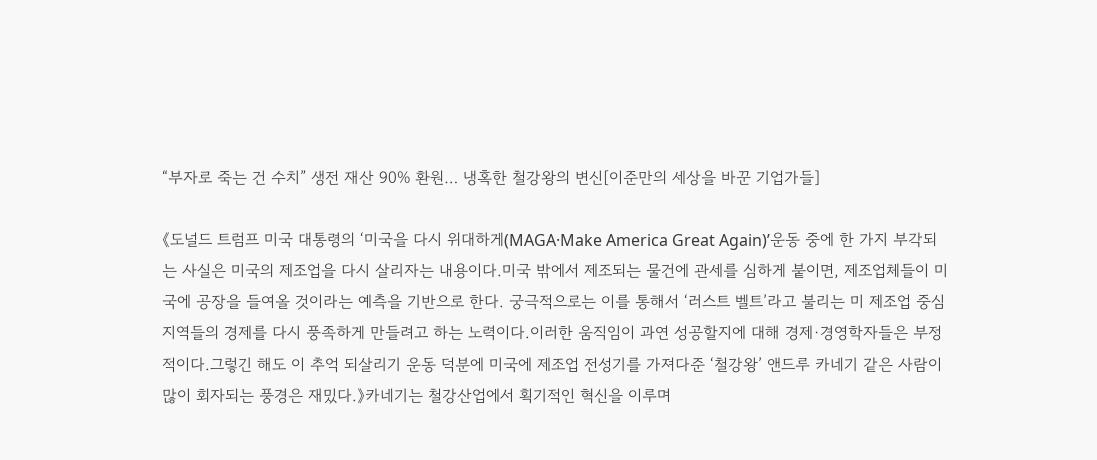“부자로 죽는 건 수치” 생전 재산 90% 환원… 냉혹한 철강왕의 변신[이준만의 세상을 바꾼 기업가들]

《도널드 트럼프 미국 대통령의 ‘미국을 다시 위대하게(MAGA·Make America Great Again)’운동 중에 한 가지 부각되는 사실은 미국의 제조업을 다시 살리자는 내용이다.미국 밖에서 제조되는 물건에 관세를 심하게 붙이면, 제조업체들이 미국에 공장을 들여올 것이라는 예측을 기반으로 한다. 궁극적으로는 이를 통해서 ‘러스트 벨트’라고 불리는 미 제조업 중심 지역들의 경제를 다시 풍족하게 만들려고 하는 노력이다.이러한 움직임이 과연 성공할지에 대해 경제·경영학자들은 부정적이다.그렇긴 해도 이 추억 되살리기 운동 덕분에 미국에 제조업 전성기를 가져다준 ‘철강왕’ 앤드루 카네기 같은 사람이 많이 회자되는 풍경은 재밌다.》카네기는 철강산업에서 획기적인 혁신을 이루며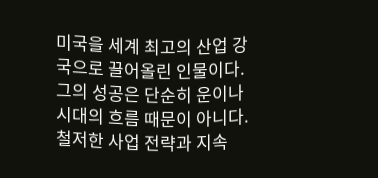미국을 세계 최고의 산업 강국으로 끌어올린 인물이다. 그의 성공은 단순히 운이나 시대의 흐름 때문이 아니다. 철저한 사업 전략과 지속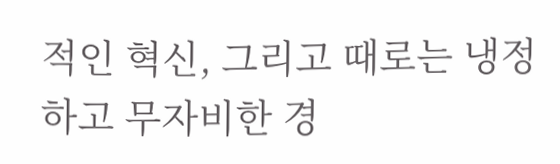적인 혁신, 그리고 때로는 냉정하고 무자비한 경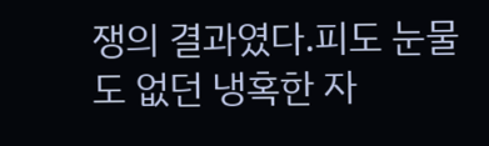쟁의 결과였다.피도 눈물도 없던 냉혹한 자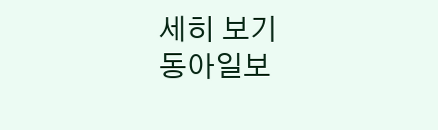세히 보기
동아일보